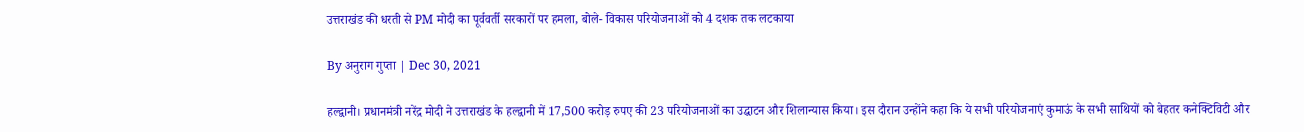उत्तराखंड की धरती से PM मोदी का पूर्ववर्ती सरकारों पर हमला, बोले- विकास परियोजनाओं को 4 दशक तक लटकाया

By अनुराग गुप्ता | Dec 30, 2021

हल्द्वानी। प्रधानमंत्री नरेंद्र मोदी ने उत्तराखंड के हल्द्वानी में 17,500 करोड़ रुपए की 23 परियोजनाओं का उद्घाटन और शिलान्यास किया। इस दौरान उन्होंने कहा कि ये सभी परियोजनाएं कुमाऊं के सभी साथियों को बेहतर कनेक्टिविटी और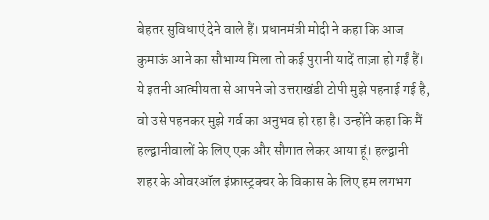बेहतर सुविधाएं देने वाले हैं। प्रधानमंत्री मोदी ने कहा कि आज कुमाऊं आने का सौभाग्य मिला तो कई पुरानी यादें ताज़ा हो गईं हैं। ये इतनी आत्मीयता से आपने जो उत्तराखंडी टोपी मुझे पहनाई गई है, वो उसे पहनकर मुझे गर्व का अनुभव हो रहा है। उन्होंने कहा कि मैं हल्द्वानीवालों के लिए एक और सौगात लेकर आया हूं। हल्द्वानी शहर के ओवरऑल इंफ्रास्ट्रक्चर के विकास के लिए हम लगभग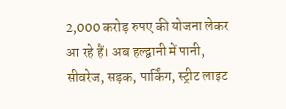2,000 करोड़ रुपए की योजना लेकर आ रहे हैं। अब हल्द्वानी में पानी, सीवरेज, सड़क, पार्किंग, स्ट्रीट लाइट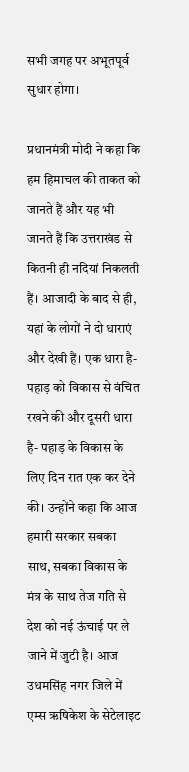सभी जगह पर अभूतपूर्व सुधार होगा।

प्रधानमंत्री मोदी ने कहा कि हम हिमाचल की ताकत को जानते हैं और यह भी जानते हैं कि उत्तराखंड से कितनी ही नदियां निकलती हैं। आजादी के बाद से ही, यहां के लोगों ने दो धाराएं और देखी हैं। एक धारा है- पहाड़ को विकास से वंचित रखने की और दूसरी धारा है- पहाड़ के विकास के लिए दिन रात एक कर देने की। उन्होंने कहा कि आज हमारी सरकार सबका साथ, सबका विकास के मंत्र के साथ तेज गति से देश को नई ऊंचाई पर ले जाने में जुटी है। आज उधमसिंह नगर जिले में एम्स ऋषिकेश के सेटेलाइट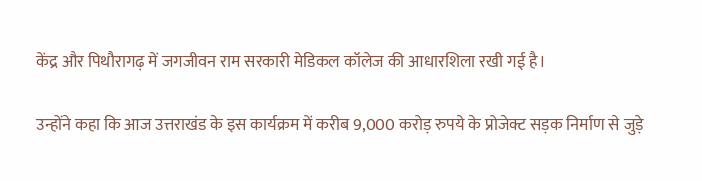केंद्र और पिथौरागढ़ में जगजीवन राम सरकारी मेडिकल कॉलेज की आधारशिला रखी गई है।

उन्होंने कहा कि आज उत्तराखंड के इस कार्यक्रम में करीब 9,000 करोड़ रुपये के प्रोजेक्ट सड़क निर्माण से जुड़े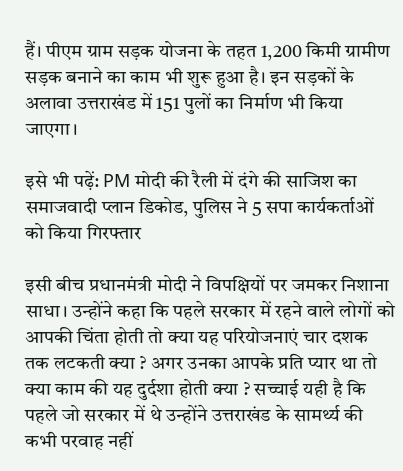हैं। पीएम ग्राम सड़क योजना के तहत 1,200 किमी ग्रामीण सड़क बनाने का काम भी शुरू हुआ है। इन सड़कों के अलावा उत्तराखंड में 151 पुलों का निर्माण भी किया जाएगा।

इसे भी पढ़ें: PM मोदी की रैली में दंगे की साजिश का समाजवादी प्लान डिकोड, पुलिस ने 5 सपा कार्यकर्ताओं को किया गिरफ्तार

इसी बीच प्रधानमंत्री मोदी ने विपक्षियों पर जमकर निशाना साधा। उन्होंने कहा कि पहले सरकार में रहने वाले लोगों को आपकी चिंता होती तो क्या यह परियोजनाएं चार दशक तक लटकती क्या ? अगर उनका आपके प्रति प्यार था तो क्या काम की यह दुर्दशा होती क्या ? सच्चाई यही है कि पहले जो सरकार में थे उन्होंने उत्तराखंड के सामर्थ्य की कभी परवाह नहीं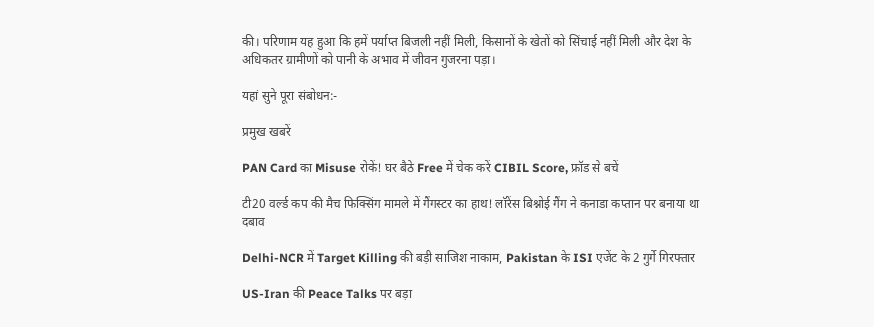की। परिणाम यह हुआ कि हमें पर्याप्त बिजली नहीं मिली, किसानों के खेतों को सिंचाई नहीं मिली और देश के अधिकतर ग्रामीणों को पानी के अभाव में जीवन गुजरना पड़ा।

यहां सुने पूरा संबोधन:-

प्रमुख खबरें

PAN Card का Misuse रोकें! घर बैठे Free में चेक करें CIBIL Score, फ्रॉड से बचें

टी20 वर्ल्ड कप की मैच फिक्सिंग मामले में गैंगस्टर का हाथ! लॉरेंस बिश्नोई गैंग ने कनाडा कप्तान पर बनाया था दबाव

Delhi-NCR में Target Killing की बड़ी साजिश नाकाम, Pakistan के ISI एजेंट के 2 गुर्गे गिरफ्तार

US-Iran की Peace Talks पर बड़ा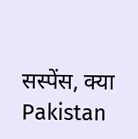सस्पेंस, क्या Pakistan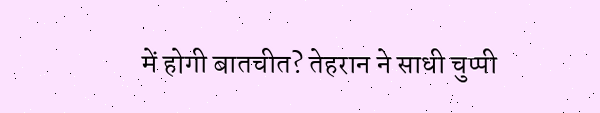में होगी बातचीत? तेहरान ने साधी चुप्पी